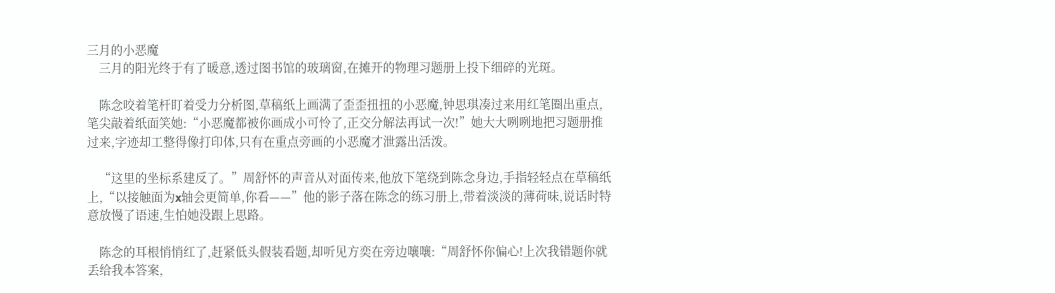三月的小恶魔
    三月的阳光终于有了暖意,透过图书馆的玻璃窗,在摊开的物理习题册上投下细碎的光斑。

    陈念咬着笔杆盯着受力分析图,草稿纸上画满了歪歪扭扭的小恶魔,钟思琪凑过来用红笔圈出重点,笔尖敲着纸面笑她:“小恶魔都被你画成小可怜了,正交分解法再试一次!”她大大咧咧地把习题册推过来,字迹却工整得像打印体,只有在重点旁画的小恶魔才泄露出活泼。

    “这里的坐标系建反了。”周舒怀的声音从对面传来,他放下笔绕到陈念身边,手指轻轻点在草稿纸上,“以接触面为x轴会更简单,你看——”他的影子落在陈念的练习册上,带着淡淡的薄荷味,说话时特意放慢了语速,生怕她没跟上思路。

    陈念的耳根悄悄红了,赶紧低头假装看题,却听见方奕在旁边嚷嚷:“周舒怀你偏心!上次我错题你就丢给我本答案,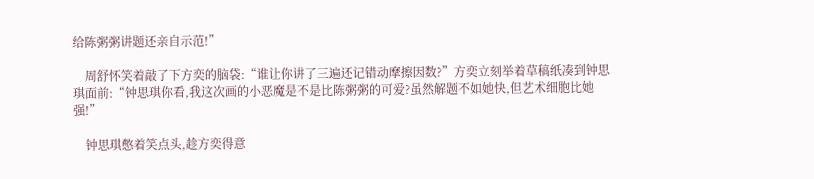给陈粥粥讲题还亲自示范!”

    周舒怀笑着敲了下方奕的脑袋:“谁让你讲了三遍还记错动摩擦因数?”方奕立刻举着草稿纸凑到钟思琪面前:“钟思琪你看,我这次画的小恶魔是不是比陈粥粥的可爱?虽然解题不如她快,但艺术细胞比她强!”

    钟思琪憋着笑点头,趁方奕得意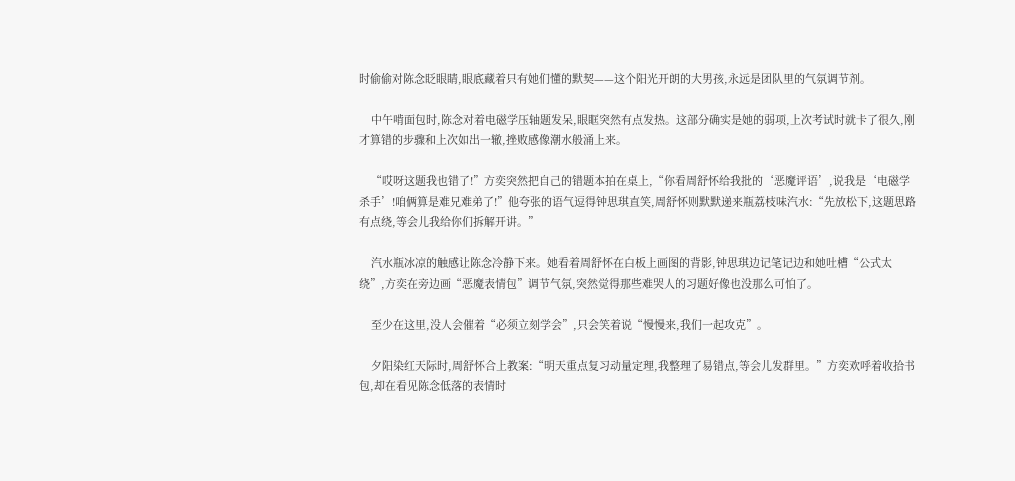时偷偷对陈念眨眼睛,眼底藏着只有她们懂的默契——这个阳光开朗的大男孩,永远是团队里的气氛调节剂。

    中午啃面包时,陈念对着电磁学压轴题发呆,眼眶突然有点发热。这部分确实是她的弱项,上次考试时就卡了很久,刚才算错的步骤和上次如出一辙,挫败感像潮水般涌上来。

    “哎呀这题我也错了!”方奕突然把自己的错题本拍在桌上,“你看周舒怀给我批的‘恶魔评语’,说我是‘电磁学杀手’!咱俩算是难兄难弟了!”他夸张的语气逗得钟思琪直笑,周舒怀则默默递来瓶荔枝味汽水:“先放松下,这题思路有点绕,等会儿我给你们拆解开讲。”

    汽水瓶冰凉的触感让陈念冷静下来。她看着周舒怀在白板上画图的背影,钟思琪边记笔记边和她吐槽“公式太绕”,方奕在旁边画“恶魔表情包”调节气氛,突然觉得那些难哭人的习题好像也没那么可怕了。

    至少在这里,没人会催着“必须立刻学会”,只会笑着说“慢慢来,我们一起攻克”。

    夕阳染红天际时,周舒怀合上教案:“明天重点复习动量定理,我整理了易错点,等会儿发群里。”方奕欢呼着收拾书包,却在看见陈念低落的表情时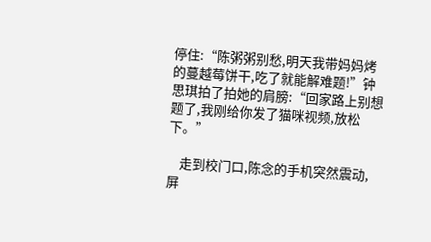停住:“陈粥粥别愁,明天我带妈妈烤的蔓越莓饼干,吃了就能解难题!”钟思琪拍了拍她的肩膀:“回家路上别想题了,我刚给你发了猫咪视频,放松下。”

    走到校门口,陈念的手机突然震动,屏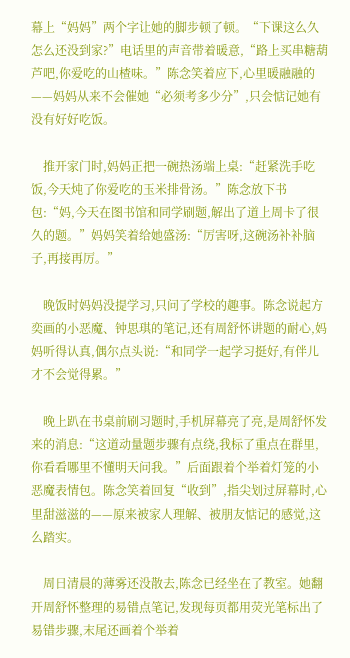幕上“妈妈”两个字让她的脚步顿了顿。“下课这么久怎么还没到家?”电话里的声音带着暖意,“路上买串糖葫芦吧,你爱吃的山楂味。”陈念笑着应下,心里暖融融的——妈妈从来不会催她“必须考多少分”,只会惦记她有没有好好吃饭。

    推开家门时,妈妈正把一碗热汤端上桌:“赶紧洗手吃饭,今天炖了你爱吃的玉米排骨汤。”陈念放下书包:“妈,今天在图书馆和同学刷题,解出了道上周卡了很久的题。”妈妈笑着给她盛汤:“厉害呀,这碗汤补补脑子,再接再厉。”

    晚饭时妈妈没提学习,只问了学校的趣事。陈念说起方奕画的小恶魔、钟思琪的笔记,还有周舒怀讲题的耐心,妈妈听得认真,偶尔点头说:“和同学一起学习挺好,有伴儿才不会觉得累。”

    晚上趴在书桌前刷习题时,手机屏幕亮了亮,是周舒怀发来的消息:“这道动量题步骤有点绕,我标了重点在群里,你看看哪里不懂明天问我。”后面跟着个举着灯笼的小恶魔表情包。陈念笑着回复“收到”,指尖划过屏幕时,心里甜滋滋的——原来被家人理解、被朋友惦记的感觉,这么踏实。

    周日清晨的薄雾还没散去,陈念已经坐在了教室。她翻开周舒怀整理的易错点笔记,发现每页都用荧光笔标出了易错步骤,末尾还画着个举着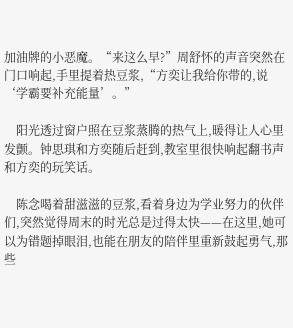加油牌的小恶魔。“来这么早?”周舒怀的声音突然在门口响起,手里提着热豆浆,“方奕让我给你带的,说‘学霸要补充能量’。”

    阳光透过窗户照在豆浆蒸腾的热气上,暖得让人心里发颤。钟思琪和方奕随后赶到,教室里很快响起翻书声和方奕的玩笑话。

    陈念喝着甜滋滋的豆浆,看着身边为学业努力的伙伴们,突然觉得周末的时光总是过得太快——在这里,她可以为错题掉眼泪,也能在朋友的陪伴里重新鼓起勇气,那些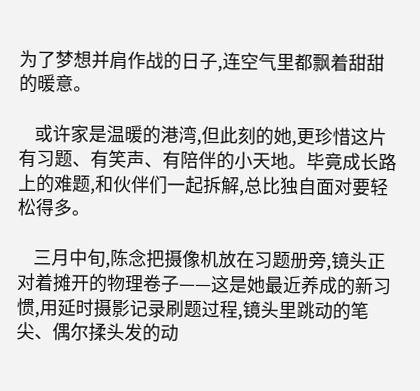为了梦想并肩作战的日子,连空气里都飘着甜甜的暖意。

    或许家是温暖的港湾,但此刻的她,更珍惜这片有习题、有笑声、有陪伴的小天地。毕竟成长路上的难题,和伙伴们一起拆解,总比独自面对要轻松得多。

    三月中旬,陈念把摄像机放在习题册旁,镜头正对着摊开的物理卷子——这是她最近养成的新习惯,用延时摄影记录刷题过程,镜头里跳动的笔尖、偶尔揉头发的动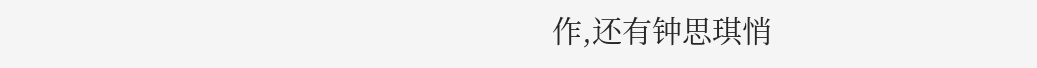作,还有钟思琪悄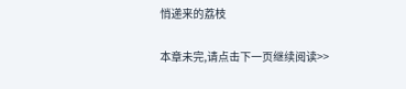悄递来的荔枝

本章未完,请点击下一页继续阅读>>